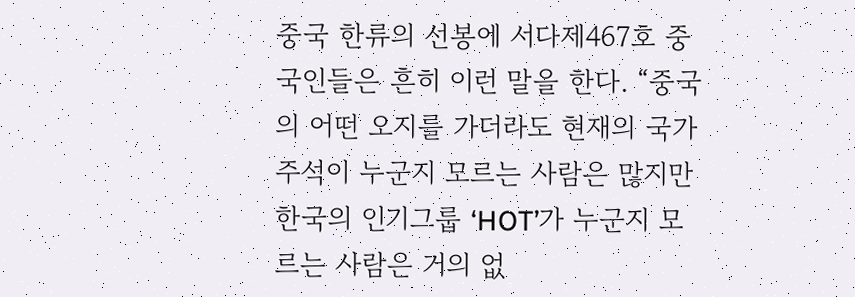중국 한류의 선봉에 서다제467호 중국인들은 흔히 이런 말을 한다. “중국의 어떤 오지를 가더라도 현재의 국가 주석이 누군지 모르는 사람은 많지만 한국의 인기그룹 ‘HOT’가 누군지 모르는 사람은 거의 없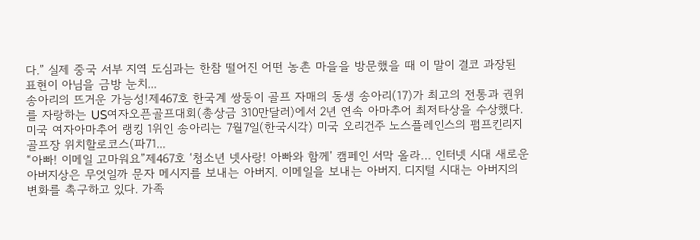다.” 실제 중국 서부 지역 도심과는 한참 떨어진 어떤 농촌 마을을 방문했을 때 이 말이 결코 과장된 표현이 아님을 금방 눈치...
송아리의 뜨거운 가능성!제467호 한국계 쌍둥이 골프 자매의 동생 송아리(17)가 최고의 전통과 권위를 자랑하는 US여자오픈골프대회(총상금 310만달러)에서 2년 연속 아마추어 최저타상을 수상했다. 미국 여자아마추어 랭킹 1위인 송아리는 7월7일(한국시각) 미국 오리건주 노스플레인스의 펌프킨리지골프장 위치할로코스(파71...
“아빠! 이메일 고마워요”제467호 ‘청소년 넷사랑! 아빠와 함께’ 캠페인 서막 올라… 인터넷 시대 새로운 아버지상은 무엇일까 문자 메시지를 보내는 아버지. 이메일을 보내는 아버지. 디지털 시대는 아버지의 변화를 촉구하고 있다. 가족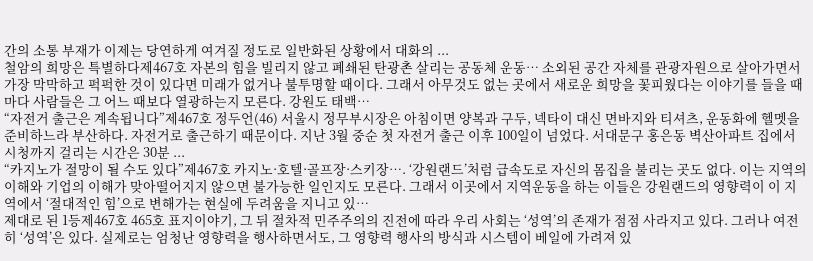간의 소통 부재가 이제는 당연하게 여겨질 정도로 일반화된 상황에서 대화의 ...
철암의 희망은 특별하다제467호 자본의 힘을 빌리지 않고 폐쇄된 탄광촌 살리는 공동체 운동… 소외된 공간 자체를 관광자원으로 살아가면서 가장 막막하고 퍽퍽한 것이 있다면 미래가 없거나 불투명할 때이다. 그래서 아무것도 없는 곳에서 새로운 희망을 꽃피웠다는 이야기를 들을 때마다 사람들은 그 어느 때보다 열광하는지 모른다. 강원도 태백…
“자전거 출근은 계속됩니다”제467호 정두언(46) 서울시 정무부시장은 아침이면 양복과 구두, 넥타이 대신 면바지와 티셔츠, 운동화에 헬멧을 준비하느라 부산하다. 자전거로 출근하기 때문이다. 지난 3월 중순 첫 자전거 출근 이후 100일이 넘었다. 서대문구 홍은동 벽산아파트 집에서 시청까지 걸리는 시간은 30분 ...
“카지노가 절망이 될 수도 있다”제467호 카지노·호텔·골프장·스키장…. ‘강원랜드’처럼 급속도로 자신의 몸집을 불리는 곳도 없다. 이는 지역의 이해와 기업의 이해가 맞아떨어지지 않으면 불가능한 일인지도 모른다. 그래서 이곳에서 지역운동을 하는 이들은 강원랜드의 영향력이 이 지역에서 ‘절대적인 힘’으로 변해가는 현실에 두려움을 지니고 있…
제대로 된 1등제467호 465호 표지이야기, 그 뒤 절차적 민주주의의 진전에 따라 우리 사회는 ‘성역’의 존재가 점점 사라지고 있다. 그러나 여전히 ‘성역’은 있다. 실제로는 엄청난 영향력을 행사하면서도, 그 영향력 행사의 방식과 시스템이 베일에 가려져 있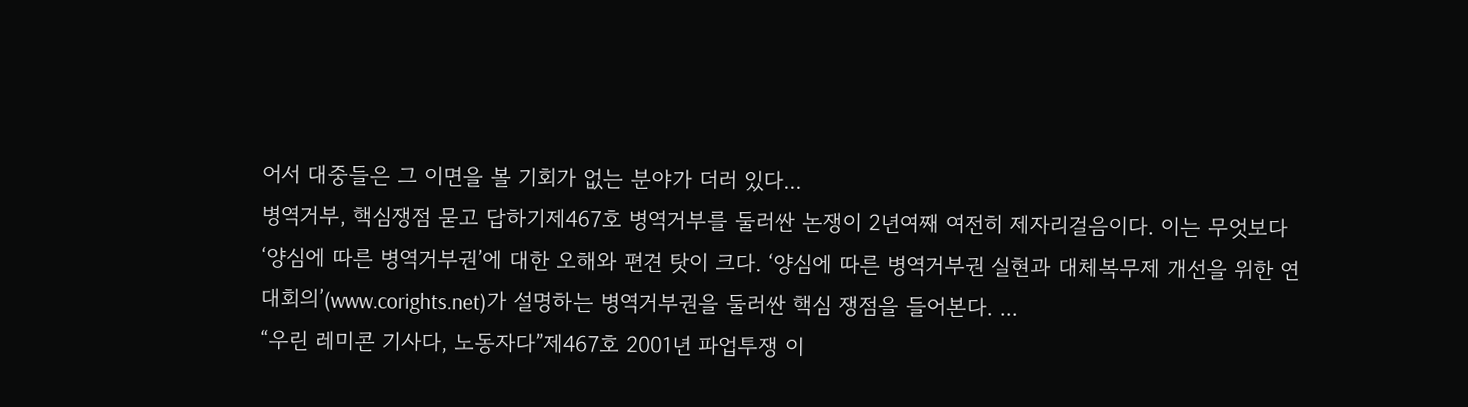어서 대중들은 그 이면을 볼 기회가 없는 분야가 더러 있다...
병역거부, 핵심쟁점 묻고 답하기제467호 병역거부를 둘러싼 논쟁이 2년여째 여전히 제자리걸음이다. 이는 무엇보다 ‘양심에 따른 병역거부권’에 대한 오해와 편견 탓이 크다. ‘양심에 따른 병역거부권 실현과 대체복무제 개선을 위한 연대회의’(www.corights.net)가 설명하는 병역거부권을 둘러싼 핵심 쟁점을 들어본다. ...
“우린 레미콘 기사다, 노동자다”제467호 2001년 파업투쟁 이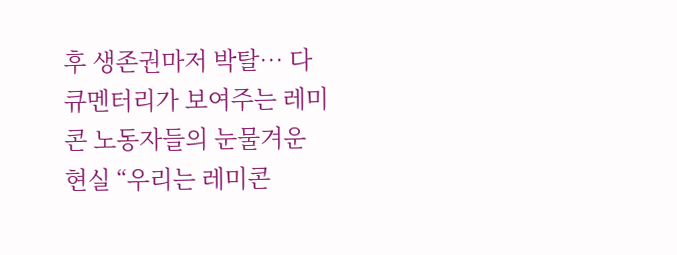후 생존권마저 박탈… 다큐멘터리가 보여주는 레미콘 노동자들의 눈물겨운 현실 “우리는 레미콘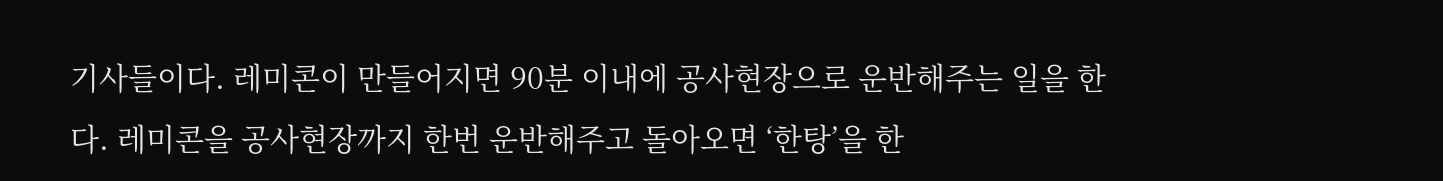기사들이다. 레미콘이 만들어지면 90분 이내에 공사현장으로 운반해주는 일을 한다. 레미콘을 공사현장까지 한번 운반해주고 돌아오면 ‘한탕’을 한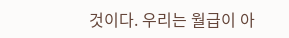것이다. 우리는 월급이 아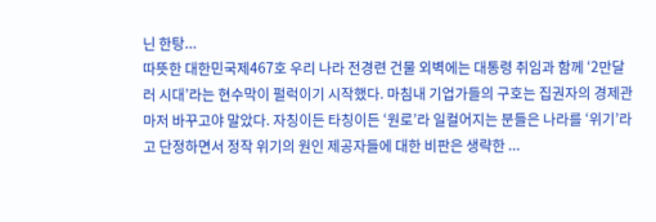닌 한탕...
따뜻한 대한민국제467호 우리 나라 전경련 건물 외벽에는 대통령 취임과 함께 ‘2만달러 시대’라는 현수막이 펄럭이기 시작했다. 마침내 기업가들의 구호는 집권자의 경제관마저 바꾸고야 말았다. 자칭이든 타칭이든 ‘원로’라 일컬어지는 분들은 나라를 ‘위기’라고 단정하면서 정작 위기의 원인 제공자들에 대한 비판은 생략한 ...